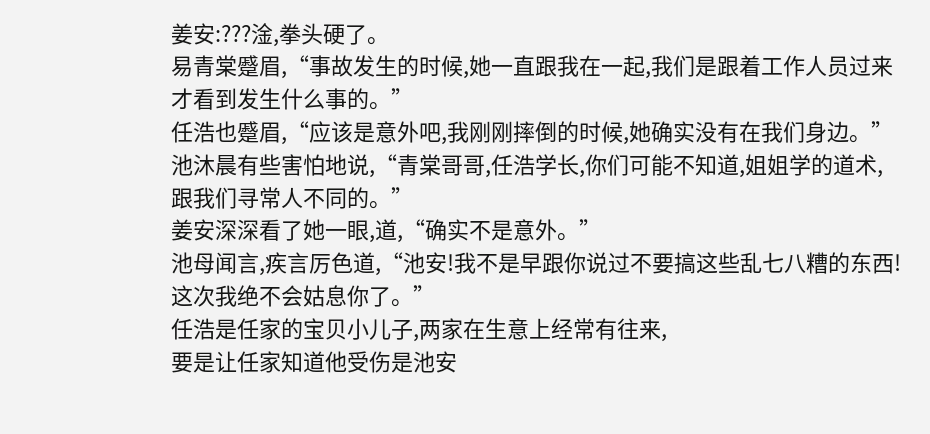姜安:???淦,拳头硬了。
易青棠蹙眉,“事故发生的时候,她一直跟我在一起,我们是跟着工作人员过来才看到发生什么事的。”
任浩也蹙眉,“应该是意外吧,我刚刚摔倒的时候,她确实没有在我们身边。”
池沐晨有些害怕地说,“青棠哥哥,任浩学长,你们可能不知道,姐姐学的道术,跟我们寻常人不同的。”
姜安深深看了她一眼,道,“确实不是意外。”
池母闻言,疾言厉色道,“池安!我不是早跟你说过不要搞这些乱七八糟的东西!这次我绝不会姑息你了。”
任浩是任家的宝贝小儿子,两家在生意上经常有往来,
要是让任家知道他受伤是池安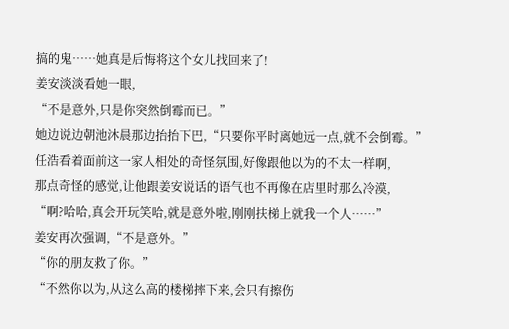搞的鬼……她真是后悔将这个女儿找回来了!
姜安淡淡看她一眼,
“不是意外,只是你突然倒霉而已。”
她边说边朝池沐晨那边抬抬下巴,“只要你平时离她远一点,就不会倒霉。”
任浩看着面前这一家人相处的奇怪氛围,好像跟他以为的不太一样啊,
那点奇怪的感觉,让他跟姜安说话的语气也不再像在店里时那么冷漠,
“啊?哈哈,真会开玩笑哈,就是意外啦,刚刚扶梯上就我一个人……”
姜安再次强调,“不是意外。”
“你的朋友救了你。”
“不然你以为,从这么高的楼梯摔下来,会只有擦伤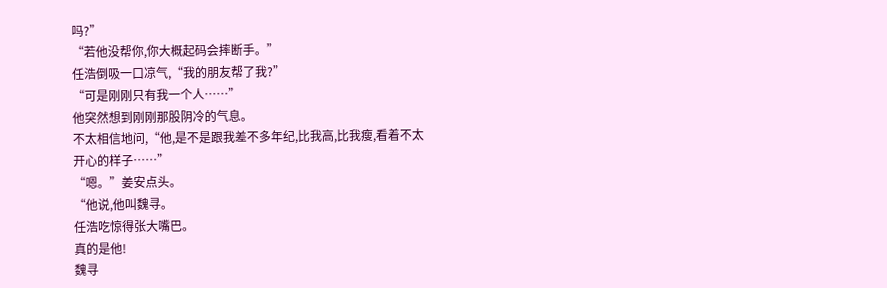吗?”
“若他没帮你,你大概起码会摔断手。”
任浩倒吸一口凉气,“我的朋友帮了我?”
“可是刚刚只有我一个人……”
他突然想到刚刚那股阴冷的气息。
不太相信地问,“他,是不是跟我差不多年纪,比我高,比我瘦,看着不太开心的样子……”
“嗯。”姜安点头。
“他说,他叫魏寻。
任浩吃惊得张大嘴巴。
真的是他!
魏寻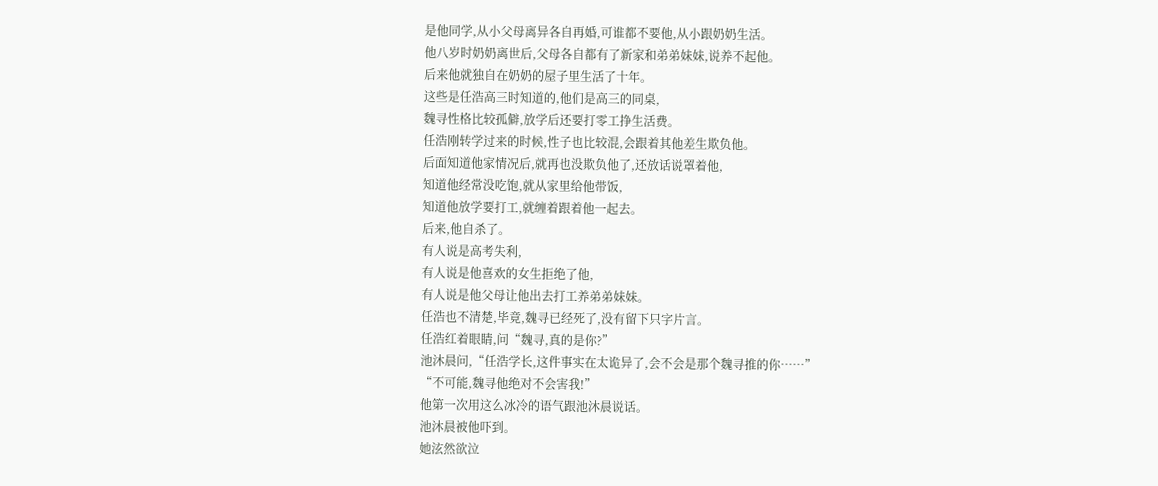是他同学,从小父母离异各自再婚,可谁都不要他,从小跟奶奶生活。
他八岁时奶奶离世后,父母各自都有了新家和弟弟妹妹,说养不起他。
后来他就独自在奶奶的屋子里生活了十年。
这些是任浩高三时知道的,他们是高三的同桌,
魏寻性格比较孤僻,放学后还要打零工挣生活费。
任浩刚转学过来的时候,性子也比较混,会跟着其他差生欺负他。
后面知道他家情况后,就再也没欺负他了,还放话说罩着他,
知道他经常没吃饱,就从家里给他带饭,
知道他放学要打工,就缠着跟着他一起去。
后来,他自杀了。
有人说是高考失利,
有人说是他喜欢的女生拒绝了他,
有人说是他父母让他出去打工养弟弟妹妹。
任浩也不清楚,毕竟,魏寻已经死了,没有留下只字片言。
任浩红着眼睛,问“魏寻,真的是你?”
池沐晨问,“任浩学长,这件事实在太诡异了,会不会是那个魏寻推的你……”
“不可能,魏寻他绝对不会害我!”
他第一次用这么冰冷的语气跟池沐晨说话。
池沐晨被他吓到。
她泫然欲泣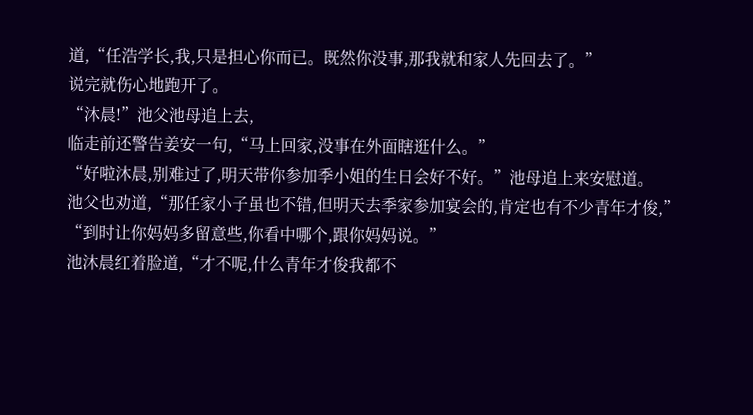道,“任浩学长,我,只是担心你而已。既然你没事,那我就和家人先回去了。”
说完就伤心地跑开了。
“沐晨!”池父池母追上去,
临走前还警告姜安一句,“马上回家,没事在外面瞎逛什么。”
“好啦沐晨,别难过了,明天带你参加季小姐的生日会好不好。”池母追上来安慰道。
池父也劝道,“那任家小子虽也不错,但明天去季家参加宴会的,肯定也有不少青年才俊,”
“到时让你妈妈多留意些,你看中哪个,跟你妈妈说。”
池沐晨红着脸道,“才不呢,什么青年才俊我都不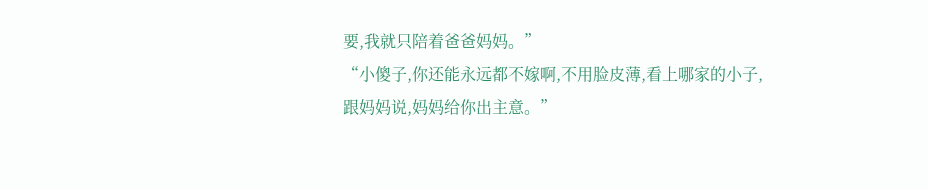要,我就只陪着爸爸妈妈。”
“小傻子,你还能永远都不嫁啊,不用脸皮薄,看上哪家的小子,跟妈妈说,妈妈给你出主意。”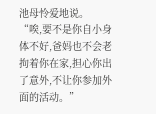池母怜爱地说。
“唉,要不是你自小身体不好,爸妈也不会老拘着你在家,担心你出了意外,不让你参加外面的活动。”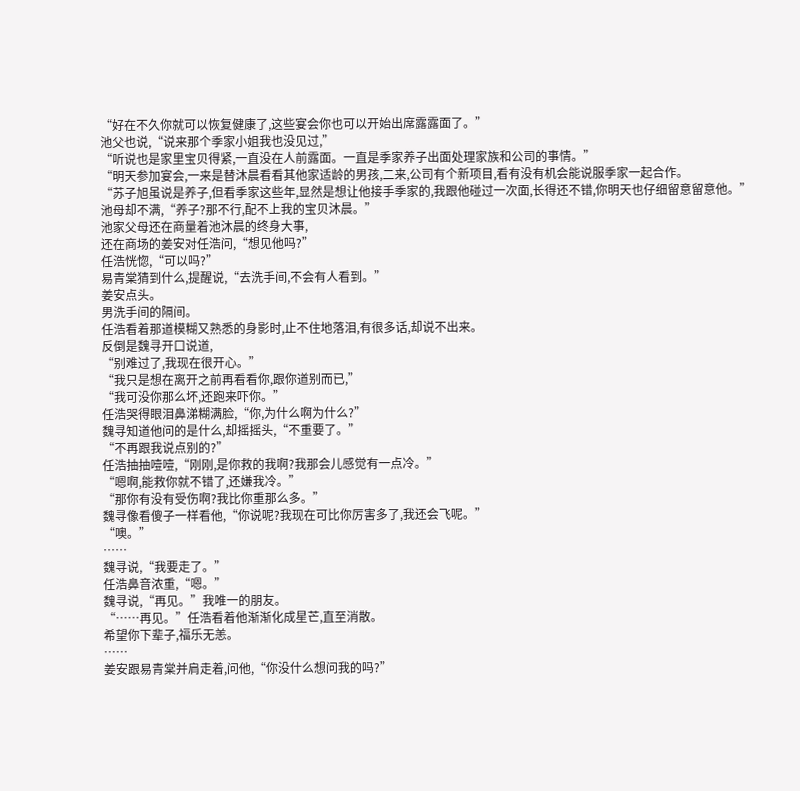“好在不久你就可以恢复健康了,这些宴会你也可以开始出席露露面了。”
池父也说,“说来那个季家小姐我也没见过,”
“听说也是家里宝贝得紧,一直没在人前露面。一直是季家养子出面处理家族和公司的事情。”
“明天参加宴会,一来是替沐晨看看其他家适龄的男孩,二来,公司有个新项目,看有没有机会能说服季家一起合作。
“苏子旭虽说是养子,但看季家这些年,显然是想让他接手季家的,我跟他碰过一次面,长得还不错,你明天也仔细留意留意他。”
池母却不满,“养子?那不行,配不上我的宝贝沐晨。”
池家父母还在商量着池沐晨的终身大事,
还在商场的姜安对任浩问,“想见他吗?”
任浩恍惚,“可以吗?”
易青棠猜到什么,提醒说,“去洗手间,不会有人看到。”
姜安点头。
男洗手间的隔间。
任浩看着那道模糊又熟悉的身影时,止不住地落泪,有很多话,却说不出来。
反倒是魏寻开口说道,
“别难过了,我现在很开心。”
“我只是想在离开之前再看看你,跟你道别而已,”
“我可没你那么坏,还跑来吓你。”
任浩哭得眼泪鼻涕糊满脸,“你,为什么啊为什么?”
魏寻知道他问的是什么,却摇摇头,“不重要了。”
“不再跟我说点别的?”
任浩抽抽噎噎,“刚刚,是你救的我啊?我那会儿感觉有一点冷。”
“嗯啊,能救你就不错了,还嫌我冷。”
“那你有没有受伤啊?我比你重那么多。”
魏寻像看傻子一样看他,“你说呢?我现在可比你厉害多了,我还会飞呢。”
“噢。”
……
魏寻说,“我要走了。”
任浩鼻音浓重,“嗯。”
魏寻说,“再见。”我唯一的朋友。
“……再见。”任浩看着他渐渐化成星芒,直至消散。
希望你下辈子,福乐无恙。
……
姜安跟易青棠并肩走着,问他,“你没什么想问我的吗?”